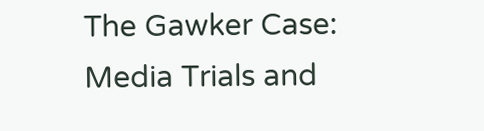The Gawker Case: Media Trials and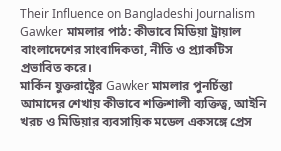Their Influence on Bangladeshi Journalism
Gawker মামলার পাঠ: কীভাবে মিডিয়া ট্রায়াল বাংলাদেশের সাংবাদিকতা, নীতি ও প্র্যাকটিস প্রভাবিত করে।
মার্কিন যুক্তরাষ্ট্রের Gawker মামলার পুনর্চিন্তা আমাদের শেখায় কীভাবে শক্তিশালী ব্যক্তিত্ব, আইনি খরচ ও মিডিয়ার ব্যবসায়িক মডেল একসঙ্গে প্রেস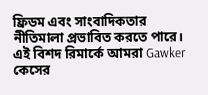ফ্রিডম এবং সাংবাদিকতার নীতিমালা প্রভাবিত করতে পারে। এই বিশদ রিমার্কে আমরা Gawker কেসের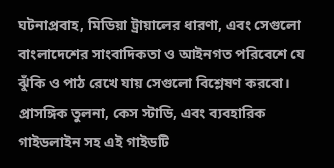ঘটনাপ্রবাহ, মিডিয়া ট্রায়ালের ধারণা, এবং সেগুলো বাংলাদেশের সাংবাদিকতা ও আইনগত পরিবেশে যে ঝুঁকি ও পাঠ রেখে যায় সেগুলো বিশ্লেষণ করবো। প্রাসঙ্গিক তুলনা, কেস স্টাডি, এবং ব্যবহারিক গাইডলাইন সহ এই গাইডটি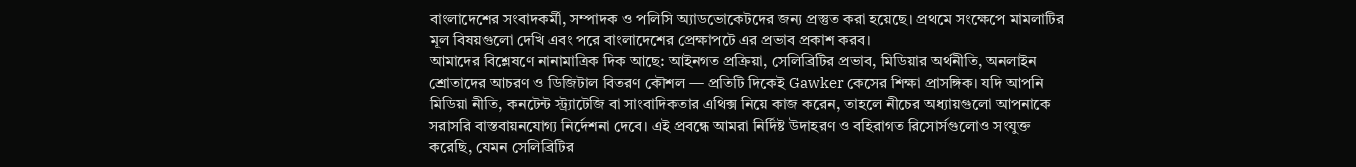বাংলাদেশের সংবাদকর্মী, সম্পাদক ও পলিসি অ্যাডভোকেটদের জন্য প্রস্তুত করা হয়েছে। প্রথমে সংক্ষেপে মামলাটির মূল বিষয়গুলো দেখি এবং পরে বাংলাদেশের প্রেক্ষাপটে এর প্রভাব প্রকাশ করব।
আমাদের বিশ্লেষণে নানামাত্রিক দিক আছে: আইনগত প্রক্রিয়া, সেলিব্রিটির প্রভাব, মিডিয়ার অর্থনীতি, অনলাইন শ্রোতাদের আচরণ ও ডিজিটাল বিতরণ কৌশল — প্রতিটি দিকেই Gawker কেসের শিক্ষা প্রাসঙ্গিক। যদি আপনি মিডিয়া নীতি, কনটেন্ট স্ট্র্যাটেজি বা সাংবাদিকতার এথিক্স নিয়ে কাজ করেন, তাহলে নীচের অধ্যায়গুলো আপনাকে সরাসরি বাস্তবায়নযোগ্য নির্দেশনা দেবে। এই প্রবন্ধে আমরা নির্দিষ্ট উদাহরণ ও বহিরাগত রিসোর্সগুলোও সংযুক্ত করেছি, যেমন সেলিব্রিটির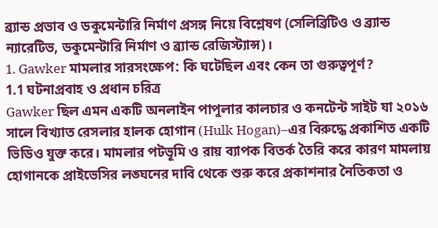ব্র্যান্ড প্রভাব ও ডকুমেন্টারি নির্মাণ প্রসঙ্গ নিয়ে বিশ্লেষণ (সেলিব্রিটিও ও ব্র্যান্ড ন্যারেটিভ, ডকুমেন্টারি নির্মাণ ও ব্র্যান্ড রেজিস্ট্যান্স)।
1. Gawker মামলার সারসংক্ষেপ: কি ঘটেছিল এবং কেন তা গুরুত্বপূর্ণ?
1.1 ঘটনাপ্রবাহ ও প্রধান চরিত্র
Gawker ছিল এমন একটি অনলাইন পাপুলার কালচার ও কনটেন্ট সাইট যা ২০১৬ সালে বিখ্যাত রেসলার হালক হোগান (Hulk Hogan)–এর বিরুদ্ধে প্রকাশিত একটি ভিডিও যুক্ত করে। মামলার পটভূমি ও রায় ব্যাপক বিতর্ক তৈরি করে কারণ মামলায় হোগানকে প্রাইভেসির লঙ্ঘনের দাবি থেকে শুরু করে প্রকাশনার নৈতিকতা ও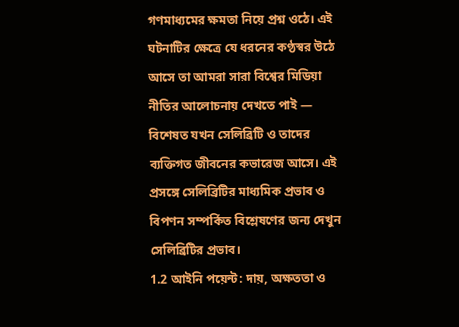গণমাধ্যমের ক্ষমতা নিয়ে প্রশ্ন ওঠে। এই ঘটনাটির ক্ষেত্রে যে ধরনের কণ্ঠস্বর উঠে আসে তা আমরা সারা বিশ্বের মিডিয়া নীতির আলোচনায় দেখতে পাই — বিশেষত যখন সেলিব্রিটি ও তাদের ব্যক্তিগত জীবনের কভারেজ আসে। এই প্রসঙ্গে সেলিব্রিটির মাধ্যমিক প্রভাব ও বিপণন সম্পর্কিত বিশ্লেষণের জন্য দেখুন সেলিব্রিটির প্রভাব।
1.2 আইনি পয়েন্ট: দায়, অক্ষততা ও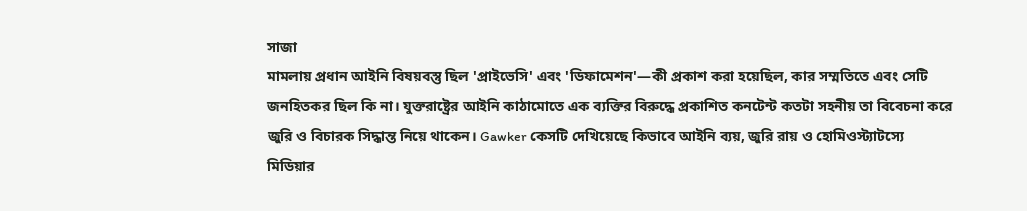সাজা
মামলায় প্রধান আইনি বিষয়বস্তু ছিল 'প্রাইভেসি' এবং 'ডিফামেশন'—কী প্রকাশ করা হয়েছিল, কার সম্মতিতে এবং সেটি জনহিতকর ছিল কি না। যুক্তরাষ্ট্রের আইনি কাঠামোতে এক ব্যক্তির বিরুদ্ধে প্রকাশিত কনটেন্ট কতটা সহনীয় তা বিবেচনা করে জুরি ও বিচারক সিদ্ধান্ত নিয়ে থাকেন। Gawker কেসটি দেখিয়েছে কিভাবে আইনি ব্যয়, জুরি রায় ও হোমিওস্ট্যাটস্যে মিডিয়ার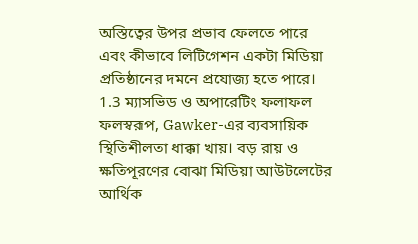অস্তিত্বের উপর প্রভাব ফেলতে পারে এবং কীভাবে লিটিগেশন একটা মিডিয়া প্রতিষ্ঠানের দমনে প্রযোজ্য হতে পারে।
1.3 ম্যাসভিড ও অপারেটিং ফলাফল
ফলস্বরূপ, Gawker-এর ব্যবসায়িক স্থিতিশীলতা ধাক্কা খায়। বড় রায় ও ক্ষতিপূরণের বোঝা মিডিয়া আউটলেটের আর্থিক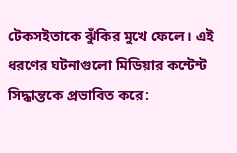টেকসইতাকে ঝুঁকির মুখে ফেলে। এই ধরণের ঘটনাগুলো মিডিয়ার কন্টেন্ট সিদ্ধান্তকে প্রভাবিত করে: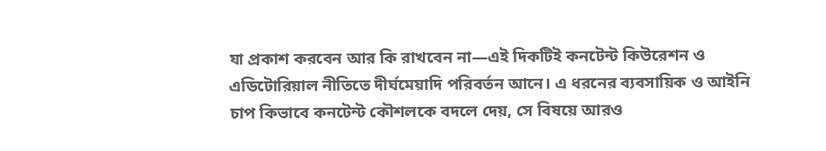যা প্রকাশ করবেন আর কি রাখবেন না—এই দিকটিই কনটেন্ট কিউরেশন ও এডিটোরিয়াল নীতিতে দীর্ঘমেয়াদি পরিবর্তন আনে। এ ধরনের ব্যবসায়িক ও আইনি চাপ কিভাবে কনটেন্ট কৌশলকে বদলে দেয়, সে বিষয়ে আরও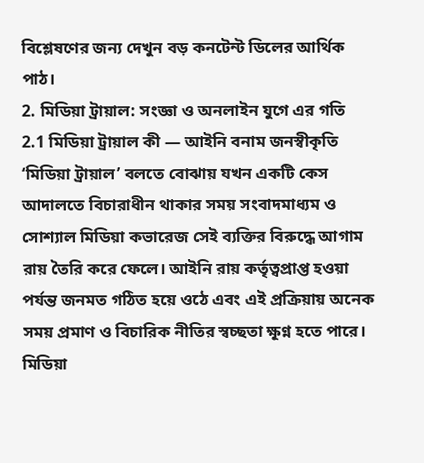বিশ্লেষণের জন্য দেখুন বড় কনটেন্ট ডিলের আর্থিক পাঠ।
2. মিডিয়া ট্রায়াল: সংজ্ঞা ও অনলাইন যুগে এর গতি
2.1 মিডিয়া ট্রায়াল কী — আইনি বনাম জনস্বীকৃতি
‘মিডিয়া ট্রায়াল’ বলতে বোঝায় যখন একটি কেস আদালতে বিচারাধীন থাকার সময় সংবাদমাধ্যম ও সোশ্যাল মিডিয়া কভারেজ সেই ব্যক্তির বিরুদ্ধে আগাম রায় তৈরি করে ফেলে। আইনি রায় কর্তৃত্বপ্রাপ্ত হওয়া পর্যন্ত জনমত গঠিত হয়ে ওঠে এবং এই প্রক্রিয়ায় অনেক সময় প্রমাণ ও বিচারিক নীতির স্বচ্ছতা ক্ষূণ্ন হতে পারে। মিডিয়া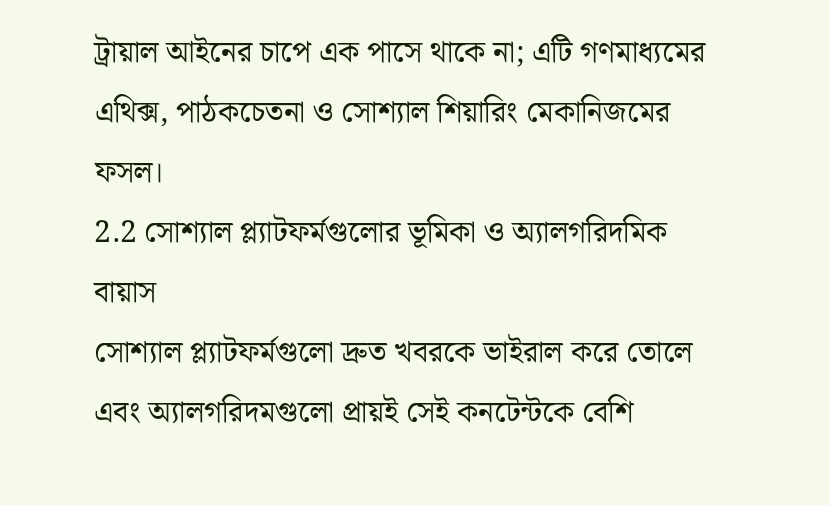ট্রায়াল আইনের চাপে এক পাসে থাকে না; এটি গণমাধ্যমের এথিক্স, পাঠকচেতনা ও সোশ্যাল শিয়ারিং মেকানিজমের ফসল।
2.2 সোশ্যাল প্ল্যাটফর্মগুলোর ভূমিকা ও অ্যালগরিদমিক বায়াস
সোশ্যাল প্ল্যাটফর্মগুলো দ্রুত খবরকে ভাইরাল করে তোলে এবং অ্যালগরিদমগুলো প্রায়ই সেই কনটেন্টকে বেশি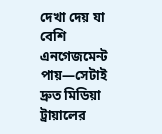দেখা দেয় যা বেশি এনগেজমেন্ট পায়—সেটাই দ্রুত মিডিয়া ট্রায়ালের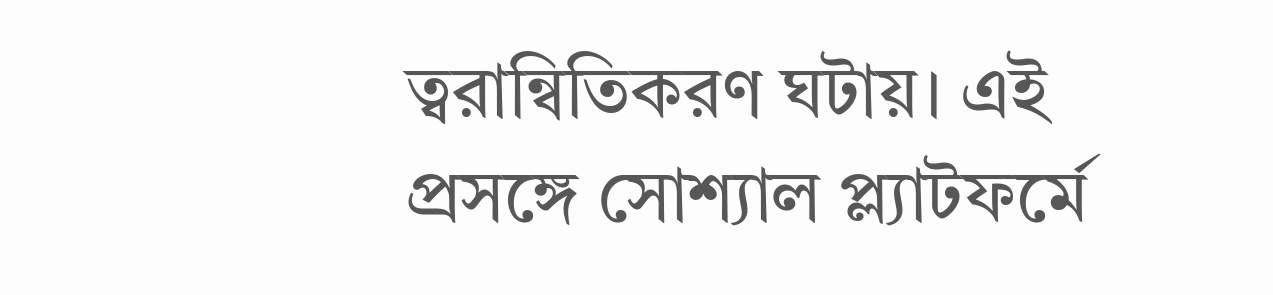ত্বরান্বিতিকরণ ঘটায়। এই প্রসঙ্গে সোশ্যাল প্ল্যাটফর্মে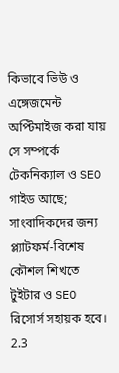কিভাবে ভিউ ও এঙ্গেজমেন্ট অপ্টিমাইজ করা যায় সে সম্পর্কে টেকনিক্যাল ও SEO গাইড আছে; সাংবাদিকদের জন্য প্ল্যাটফর্ম-বিশেষ কৌশল শিখতে টুইটার ও SEO রিসোর্স সহায়ক হবে।
2.3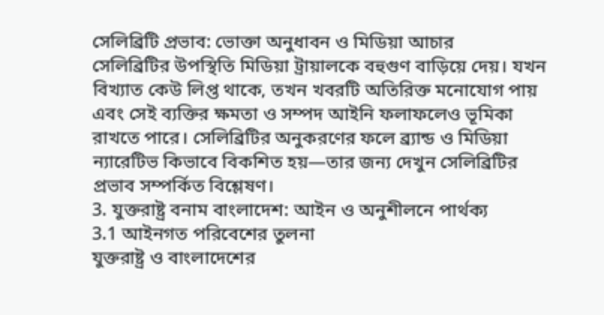সেলিব্রিটি প্রভাব: ভোক্তা অনুধাবন ও মিডিয়া আচার
সেলিব্রিটির উপস্থিতি মিডিয়া ট্রায়ালকে বহুগুণ বাড়িয়ে দেয়। যখন বিখ্যাত কেউ লিপ্ত থাকে, তখন খবরটি অতিরিক্ত মনোযোগ পায় এবং সেই ব্যক্তির ক্ষমতা ও সম্পদ আইনি ফলাফলেও ভূমিকা রাখতে পারে। সেলিব্রিটির অনুকরণের ফলে ব্র্যান্ড ও মিডিয়া ন্যারেটিভ কিভাবে বিকশিত হয়—তার জন্য দেখুন সেলিব্রিটির প্রভাব সম্পর্কিত বিশ্লেষণ।
3. যুক্তরাষ্ট্র বনাম বাংলাদেশ: আইন ও অনুশীলনে পার্থক্য
3.1 আইনগত পরিবেশের তুলনা
যুক্তরাষ্ট্র ও বাংলাদেশের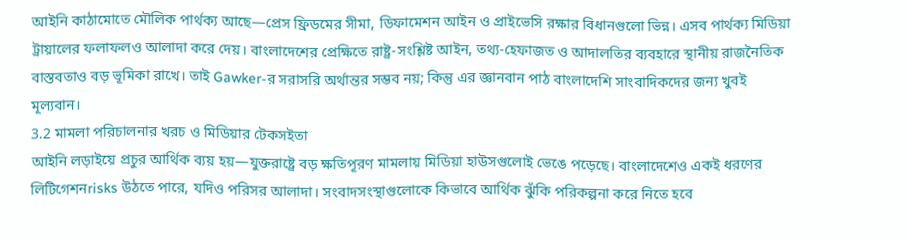আইনি কাঠামোতে মৌলিক পার্থক্য আছে—প্রেস ফ্রিডমের সীমা, ডিফামেশন আইন ও প্রাইভেসি রক্ষার বিধানগুলো ভিন্ন। এসব পার্থক্য মিডিয়া ট্রায়ালের ফলাফলও আলাদা করে দেয়। বাংলাদেশের প্রেক্ষিতে রাষ্ট্র-সংশ্লিষ্ট আইন, তথ্য-হেফাজত ও আদালতির ব্যবহারে স্থানীয় রাজনৈতিক বাস্তবতাও বড় ভূমিকা রাখে। তাই Gawker-র সরাসরি অর্থান্তর সম্ভব নয়; কিন্তু এর জ্ঞানবান পাঠ বাংলাদেশি সাংবাদিকদের জন্য খুবই মূল্যবান।
3.2 মামলা পরিচালনার খরচ ও মিডিয়ার টেকসইতা
আইনি লড়াইয়ে প্রচুর আর্থিক ব্যয় হয়—যুক্তরাষ্ট্রে বড় ক্ষতিপূরণ মামলায় মিডিয়া হাউসগুলোই ভেঙে পড়েছে। বাংলাদেশেও একই ধরণের লিটিগেশনrisks উঠতে পারে, যদিও পরিসর আলাদা। সংবাদসংস্থাগুলোকে কিভাবে আর্থিক ঝুঁকি পরিকল্পনা করে নিতে হবে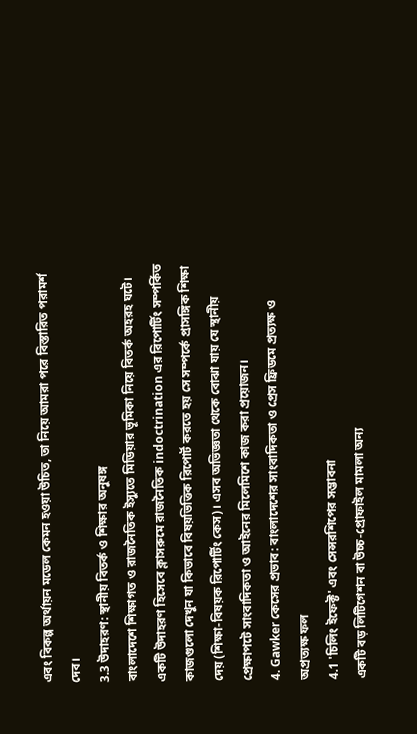এবং বিকল্প অর্থায়ন মডেল কেমন হওয়া উচিত, তা নিয়ে আমরা পরে বিস্তারিত পরামর্শ দেব।
3.3 উদাহরণ: স্থানীয় বিতর্ক ও শিক্ষার অনুষঙ্গ
বাংলাদেশে শিক্ষাগত ও রাজনৈতিক ইস্যুতে মিডিয়ার ভূমিকা নিয়ে বিতর্ক অহরহ ঘটে। একটি উদাহরণ হিসেবে ক্লাসরুমে রাজনৈতিক indoctrination এর রিপোর্টিং সম্পর্কিত কাজগুলো দেখুন যা কিভাবে বিষয়ভিত্তিক রিপোর্ট করতে হয় সে সম্পর্কে প্রাসঙ্গিক শিক্ষা দেয় (শিক্ষা-বিষয়ক রিপোর্টিং কেস)। এসব অভিজ্ঞতা থেকে বোঝা যায় যে স্থানীয় প্রেক্ষাপটে সাংবাদিকতা ও আইনের মিলেমিশে কাজ করা প্রয়োজন।
4. Gawker কেসের প্রভাব: বাংলাদেশের সাংবাদিকতা ও প্রেস ফ্রিডমে প্রত্যক্ষ ও অপ্রত্যক্ষ ফল
4.1 'চিলিং ইফেক্ট' এবং সেন্সরশিপের সম্ভাবনা
একটি বড় লিটিগেশন বা উচ্চ-প্রোফাইল মামলা অন্য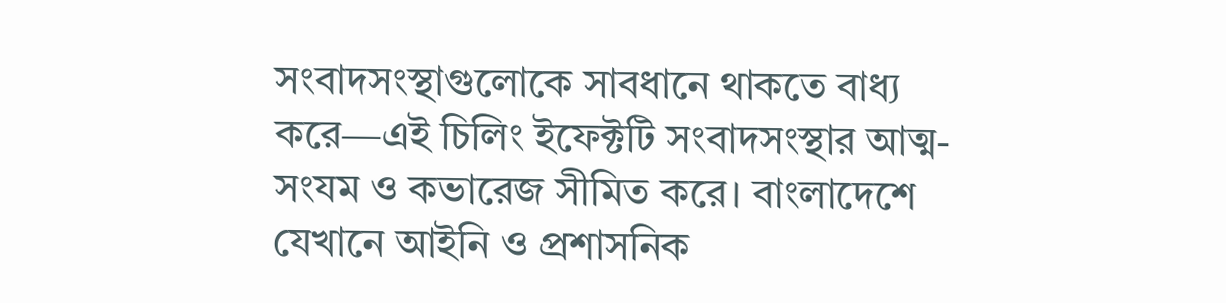সংবাদসংস্থাগুলোকে সাবধানে থাকতে বাধ্য করে—এই চিলিং ইফেক্টটি সংবাদসংস্থার আত্ম-সংযম ও কভারেজ সীমিত করে। বাংলাদেশে যেখানে আইনি ও প্রশাসনিক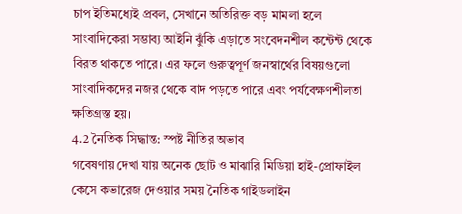চাপ ইতিমধ্যেই প্রবল, সেখানে অতিরিক্ত বড় মামলা হলে সাংবাদিকেরা সম্ভাব্য আইনি ঝুঁকি এড়াতে সংবেদনশীল কন্টেন্ট থেকে বিরত থাকতে পারে। এর ফলে গুরুত্বপূর্ণ জনস্বার্থের বিষয়গুলো সাংবাদিকদের নজর থেকে বাদ পড়তে পারে এবং পর্যবেক্ষণশীলতা ক্ষতিগ্রস্ত হয়।
4.2 নৈতিক সিদ্ধান্ত: স্পষ্ট নীতির অভাব
গবেষণায় দেখা যায় অনেক ছোট ও মাঝারি মিডিয়া হাই-প্রোফাইল কেসে কভারেজ দেওয়ার সময় নৈতিক গাইডলাইন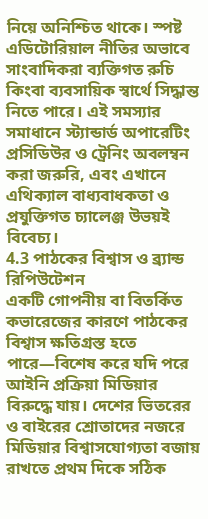নিয়ে অনিশ্চিত থাকে। স্পষ্ট এডিটোরিয়াল নীতির অভাবে সাংবাদিকরা ব্যক্তিগত রুচি কিংবা ব্যবসায়িক স্বার্থে সিদ্ধান্ত নিতে পারে। এই সমস্যার সমাধানে স্ট্যান্ডার্ড অপারেটিং প্রসিডিউর ও ট্রেনিং অবলম্বন করা জরুরি, এবং এখানে এথিক্যাল বাধ্যবাধকতা ও প্রযুক্তিগত চ্যালেঞ্জ উভয়ই বিবেচ্য।
4.3 পাঠকের বিশ্বাস ও ব্র্যান্ড রিপিউটেশন
একটি গোপনীয় বা বিতর্কিত কভারেজের কারণে পাঠকের বিশ্বাস ক্ষতিগ্রস্ত হতে পারে—বিশেষ করে যদি পরে আইনি প্রক্রিয়া মিডিয়ার বিরুদ্ধে যায়। দেশের ভিতরের ও বাইরের শ্রোতাদের নজরে মিডিয়ার বিশ্বাসযোগ্যতা বজায় রাখতে প্রথম দিকে সঠিক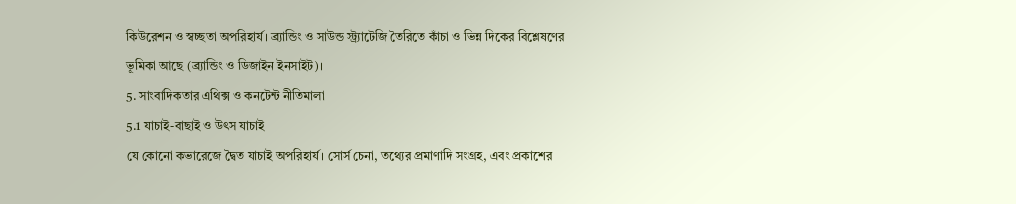কিউরেশন ও স্বচ্ছতা অপরিহার্য। ব্র্যান্ডিং ও সাউন্ড স্ট্র্যাটেজি তৈরিতে কাঁচা ও ভিন্ন দিকের বিশ্লেষণের ভূমিকা আছে (ব্র্যান্ডিং ও ডিজাইন ইনসাইট)।
5. সাংবাদিকতার এথিক্স ও কনটেন্ট নীতিমালা
5.1 যাচাই-বাছাই ও উৎস যাচাই
যে কোনো কভারেজে দ্বৈত যাচাই অপরিহার্য। সোর্স চেনা, তথ্যের প্রমাণাদি সংগ্রহ, এবং প্রকাশের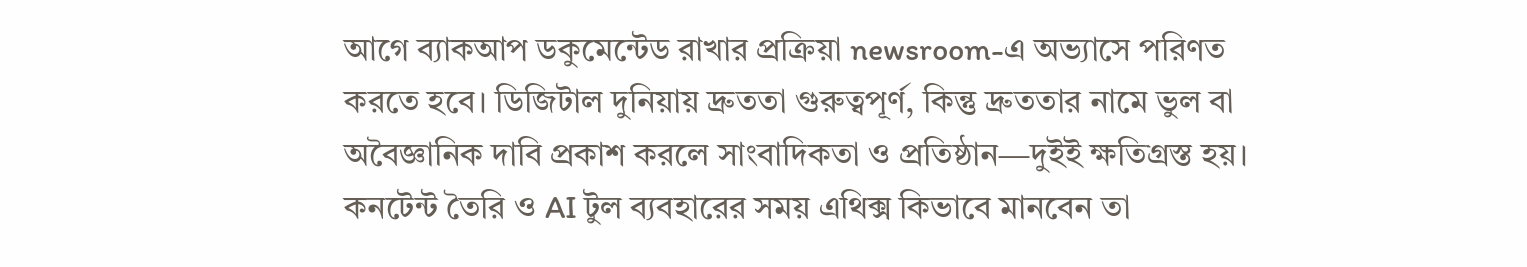আগে ব্যাকআপ ডকুমেন্টেড রাখার প্রক্রিয়া newsroom-এ অভ্যাসে পরিণত করতে হবে। ডিজিটাল দুনিয়ায় দ্রুততা গুরুত্বপূর্ণ, কিন্তু দ্রুততার নামে ভুল বা অবৈজ্ঞানিক দাবি প্রকাশ করলে সাংবাদিকতা ও প্রতিষ্ঠান—দুইই ক্ষতিগ্রস্ত হয়। কনটেন্ট তৈরি ও AI টুল ব্যবহারের সময় এথিক্স কিভাবে মানবেন তা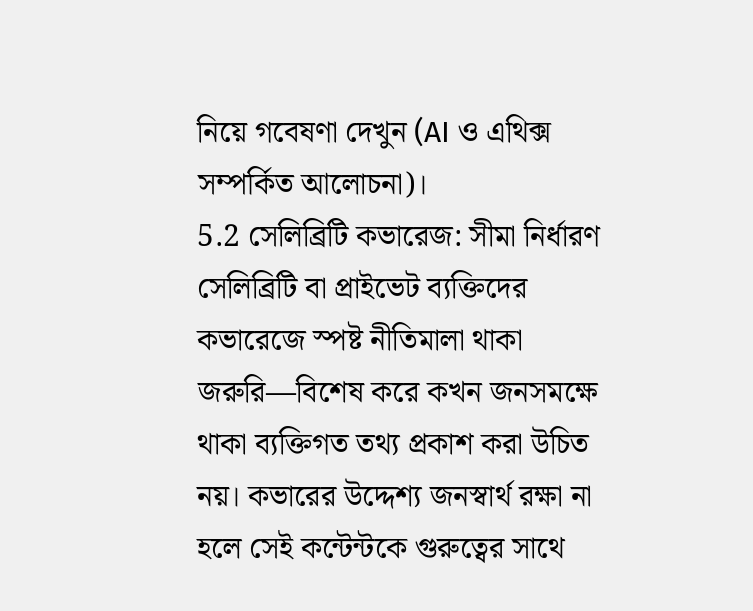নিয়ে গবেষণা দেখুন (AI ও এথিক্স সম্পর্কিত আলোচনা)।
5.2 সেলিব্রিটি কভারেজ: সীমা নির্ধারণ
সেলিব্রিটি বা প্রাইভেট ব্যক্তিদের কভারেজে স্পষ্ট নীতিমালা থাকা জরুরি—বিশেষ করে কখন জনসমক্ষে থাকা ব্যক্তিগত তথ্য প্রকাশ করা উচিত নয়। কভারের উদ্দেশ্য জনস্বার্থ রক্ষা না হলে সেই কন্টেন্টকে গুরুত্বের সাথে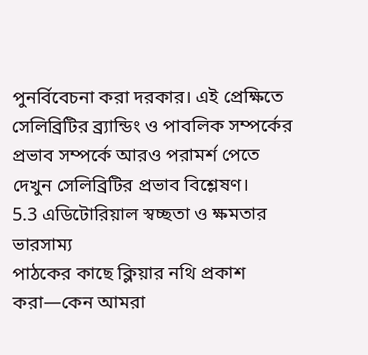পুনর্বিবেচনা করা দরকার। এই প্রেক্ষিতে সেলিব্রিটির ব্র্যান্ডিং ও পাবলিক সম্পর্কের প্রভাব সম্পর্কে আরও পরামর্শ পেতে দেখুন সেলিব্রিটির প্রভাব বিশ্লেষণ।
5.3 এডিটোরিয়াল স্বচ্ছতা ও ক্ষমতার ভারসাম্য
পাঠকের কাছে ক্লিয়ার নথি প্রকাশ করা—কেন আমরা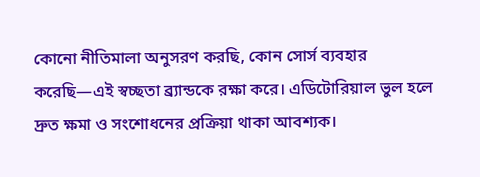কোনো নীতিমালা অনুসরণ করছি, কোন সোর্স ব্যবহার করেছি—এই স্বচ্ছতা ব্র্যান্ডকে রক্ষা করে। এডিটোরিয়াল ভুল হলে দ্রুত ক্ষমা ও সংশোধনের প্রক্রিয়া থাকা আবশ্যক।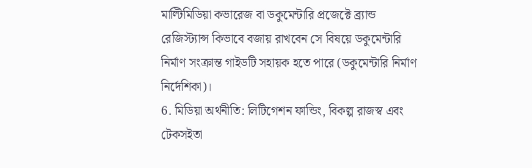মাল্টিমিডিয়া কভারেজ বা ডকুমেন্টারি প্রজেক্টে ব্র্যান্ড রেজিস্ট্যান্স কিভাবে বজায় রাখবেন সে বিষয়ে ডকুমেন্টারি নির্মাণ সংক্রান্ত গাইডটি সহায়ক হতে পারে (ডকুমেন্টারি নির্মাণ নির্দেশিকা)।
6. মিডিয়া অর্থনীতি: লিটিগেশন ফান্ডিং, বিকল্প রাজস্ব এবং টেকসইতা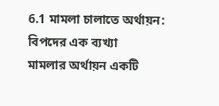6.1 মামলা চালাতে অর্থায়ন: বিপদের এক ব্যখ্যা
মামলার অর্থায়ন একটি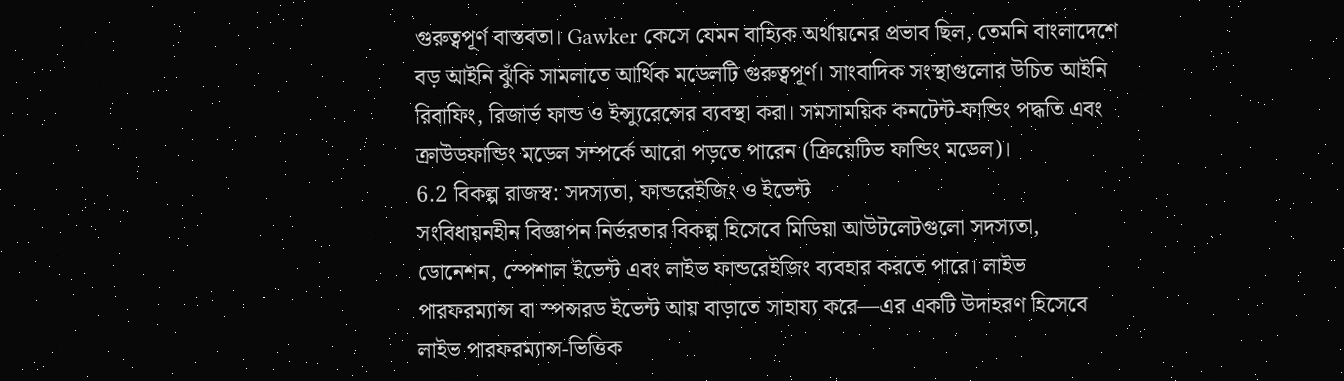গুরুত্বপূর্ণ বাস্তবতা। Gawker কেসে যেমন বাহ্যিক অর্থায়নের প্রভাব ছিল, তেমনি বাংলাদেশে বড় আইনি ঝুঁকি সামলাতে আর্থিক মডেলটি গুরুত্বপূর্ণ। সাংবাদিক সংস্থাগুলোর উচিত আইনি রিবাফিং, রিজার্ভ ফান্ড ও ইন্স্যুরেন্সের ব্যবস্থা করা। সমসাময়িক কনটেন্ট-ফান্ডিং পদ্ধতি এবং ক্রাউডফান্ডিং মডেল সম্পর্কে আরো পড়তে পারেন (ক্রিয়েটিভ ফান্ডিং মডেল)।
6.2 বিকল্প রাজস্ব: সদস্যতা, ফান্ডরেইজিং ও ইভেন্ট
সংবিধায়নহীন বিজ্ঞাপন নির্ভরতার বিকল্প হিসেবে মিডিয়া আউটলেটগুলো সদস্যতা, ডোনেশন, স্পেশাল ইভেন্ট এবং লাইভ ফান্ডরেইজিং ব্যবহার করতে পারে। লাইভ পারফরম্যান্স বা স্পন্সরড ইভেন্ট আয় বাড়াতে সাহায্য করে—এর একটি উদাহরণ হিসেবে লাইভ পারফরম্যান্স-ভিত্তিক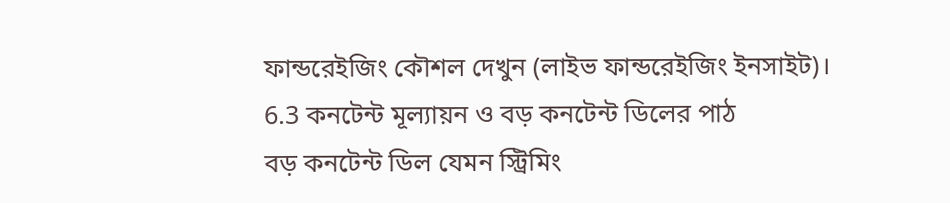ফান্ডরেইজিং কৌশল দেখুন (লাইভ ফান্ডরেইজিং ইনসাইট)।
6.3 কনটেন্ট মূল্যায়ন ও বড় কনটেন্ট ডিলের পাঠ
বড় কনটেন্ট ডিল যেমন স্ট্রিমিং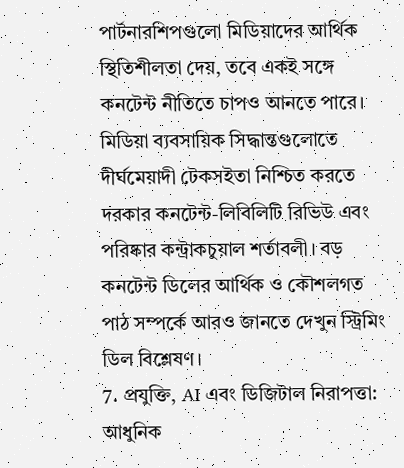পার্টনারশিপগুলো মিডিয়াদের আর্থিক স্থিতিশীলতা দেয়, তবে একই সঙ্গে কনটেন্ট নীতিতে চাপও আনতে পারে। মিডিয়া ব্যবসায়িক সিদ্ধান্তগুলোতে দীর্ঘমেয়াদী টেকসইতা নিশ্চিত করতে দরকার কনটেন্ট-লিবিলিটি রিভিউ এবং পরিষ্কার কন্ট্রাকচুয়াল শর্তাবলী। বড় কনটেন্ট ডিলের আর্থিক ও কৌশলগত পাঠ সম্পর্কে আরও জানতে দেখুন স্ট্রিমিং ডিল বিশ্লেষণ।
7. প্রযুক্তি, AI এবং ডিজিটাল নিরাপত্তা: আধুনিক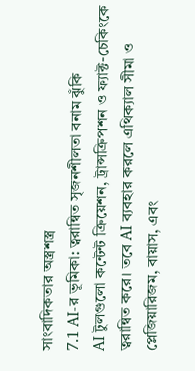সাংবাদিকতার অস্ত্রশস্ত্র
7.1 AI-র ভূমিকা: ত্বরান্বিত সৃজনশীলতা বনাম ঝুঁকি
AI টুলগুলো কন্টেন্ট ক্রিয়েশন, ট্রান্সক্রিপশন ও ফ্যাক্ট-চেকিংকে ত্বরান্বিত করে। তবে AI ব্যবহার করলে এথিক্যাল সীমা ও প্লেজিয়ারিজম, বায়াস, এবং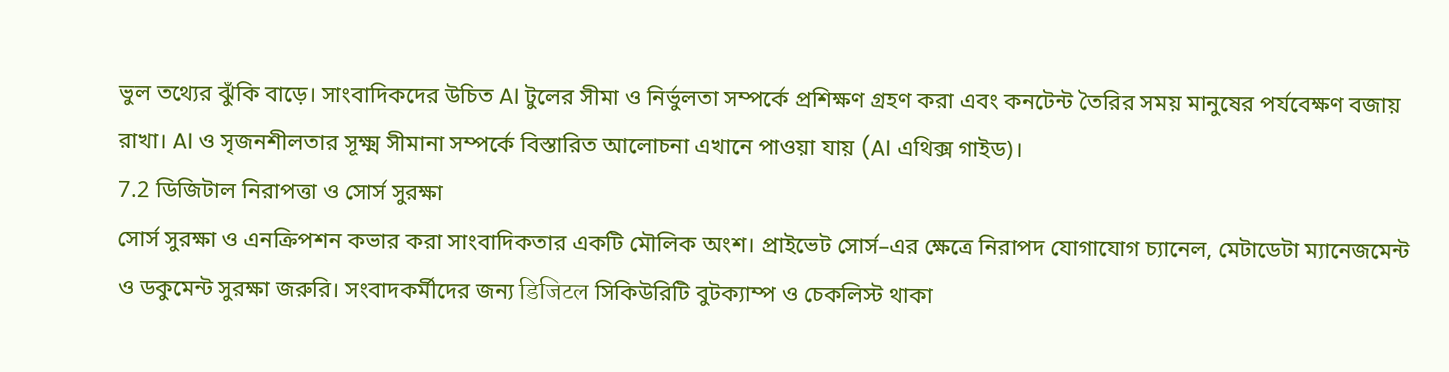ভুল তথ্যের ঝুঁকি বাড়ে। সাংবাদিকদের উচিত AI টুলের সীমা ও নির্ভুলতা সম্পর্কে প্রশিক্ষণ গ্রহণ করা এবং কনটেন্ট তৈরির সময় মানুষের পর্যবেক্ষণ বজায় রাখা। AI ও সৃজনশীলতার সূক্ষ্ম সীমানা সম্পর্কে বিস্তারিত আলোচনা এখানে পাওয়া যায় (AI এথিক্স গাইড)।
7.2 ডিজিটাল নিরাপত্তা ও সোর্স সুরক্ষা
সোর্স সুরক্ষা ও এনক্রিপশন কভার করা সাংবাদিকতার একটি মৌলিক অংশ। প্রাইভেট সোর্স–এর ক্ষেত্রে নিরাপদ যোগাযোগ চ্যানেল, মেটাডেটা ম্যানেজমেন্ট ও ডকুমেন্ট সুরক্ষা জরুরি। সংবাদকর্মীদের জন্য डिजिटल সিকিউরিটি বুটক্যাম্প ও চেকলিস্ট থাকা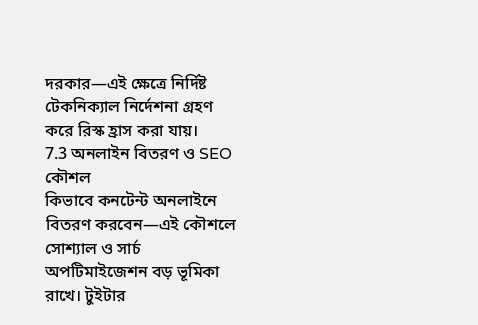দরকার—এই ক্ষেত্রে নির্দিষ্ট টেকনিক্যাল নির্দেশনা গ্রহণ করে রিস্ক হ্রাস করা যায়।
7.3 অনলাইন বিতরণ ও SEO কৌশল
কিভাবে কনটেন্ট অনলাইনে বিতরণ করবেন—এই কৌশলে সোশ্যাল ও সার্চ অপটিমাইজেশন বড় ভূমিকা রাখে। টুইটার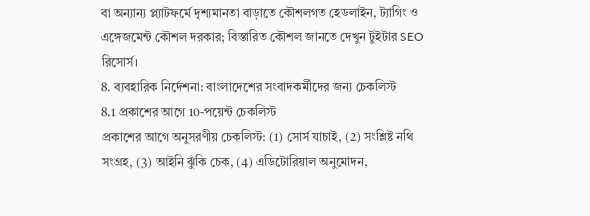বা অন্যান্য প্ল্যাটফর্মে দৃশ্যমানতা বাড়াতে কৌশলগত হেডলাইন, ট্যাগিং ও এঙ্গেজমেন্ট কৌশল দরকার; বিস্তারিত কৌশল জানতে দেখুন টুইটার SEO রিসোর্স।
8. ব্যবহারিক নির্দেশনা: বাংলাদেশের সংবাদকর্মীদের জন্য চেকলিস্ট
8.1 প্রকাশের আগে 10-পয়েন্ট চেকলিস্ট
প্রকাশের আগে অনুসরণীয় চেকলিস্ট: (1) সোর্স যাচাই, (2) সংশ্লিষ্ট নথি সংগ্রহ, (3) আইনি ঝুঁকি চেক, (4) এডিটোরিয়াল অনুমোদন,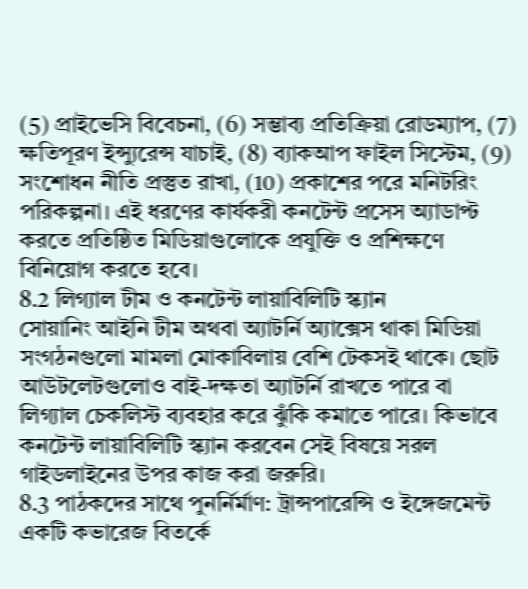(5) প্রাইভেসি বিবেচনা, (6) সম্ভাব্য প্রতিক্রিয়া রোডম্যাপ, (7) ক্ষতিপূরণ ইন্স্যুরেন্স যাচাই, (8) ব্যাকআপ ফাইল সিস্টেম, (9) সংশোধন নীতি প্রস্তুত রাখা, (10) প্রকাশের পরে মনিটরিং পরিকল্পনা। এই ধরণের কার্যকরী কনটেন্ট প্রসেস অ্যাডাপ্ট করতে প্রতিষ্ঠিত মিডিয়াগুলোকে প্রযুক্তি ও প্রশিক্ষণে বিনিয়োগ করতে হবে।
8.2 লিগ্যাল টীম ও কনটেন্ট লায়াবিলিটি স্ক্যান
সোয়ানিং আইনি টীম অথবা অ্যাটর্নি অ্যাক্সেস থাকা মিডিয়া সংগঠনগুলো মামলা মোকাবিলায় বেশি টেকসই থাকে। ছোট আউটলেটগুলোও বাই-দক্ষতা অ্যাটর্নি রাখতে পারে বা লিগ্যাল চেকলিস্ট ব্যবহার করে ঝুঁকি কমাতে পারে। কিভাবে কনটেন্ট লায়াবিলিটি স্ক্যান করবেন সেই বিষয়ে সরল গাইডলাইনের উপর কাজ করা জরুরি।
8.3 পাঠকদের সাথে পুনর্নির্মাণ: ট্রান্সপারেন্সি ও ইঙ্গেজমেন্ট
একটি কভারেজ বিতর্কে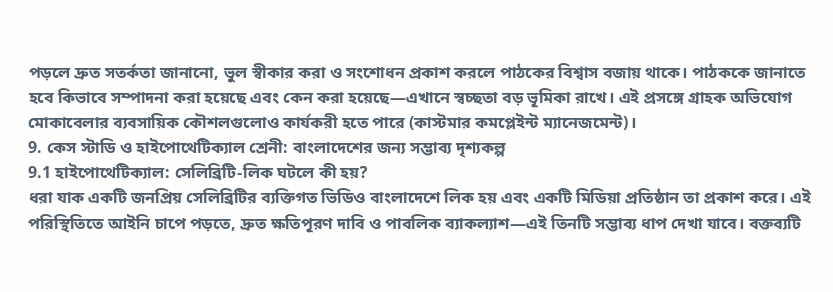পড়লে দ্রুত সতর্কতা জানানো, ভুল স্বীকার করা ও সংশোধন প্রকাশ করলে পাঠকের বিশ্বাস বজায় থাকে। পাঠককে জানাতে হবে কিভাবে সম্পাদনা করা হয়েছে এবং কেন করা হয়েছে—এখানে স্বচ্ছতা বড় ভূমিকা রাখে। এই প্রসঙ্গে গ্রাহক অভিযোগ মোকাবেলার ব্যবসায়িক কৌশলগুলোও কার্যকরী হতে পারে (কাস্টমার কমপ্লেইন্ট ম্যানেজমেন্ট)।
9. কেস স্টাডি ও হাইপোথেটিক্যাল শ্রেনী: বাংলাদেশের জন্য সম্ভাব্য দৃশ্যকল্প
9.1 হাইপোথেটিক্যাল: সেলিব্রিটি-লিক ঘটলে কী হয়?
ধরা যাক একটি জনপ্রিয় সেলিব্রিটির ব্যক্তিগত ভিডিও বাংলাদেশে লিক হয় এবং একটি মিডিয়া প্রতিষ্ঠান তা প্রকাশ করে। এই পরিস্থিতিতে আইনি চাপে পড়তে, দ্রুত ক্ষতিপূরণ দাবি ও পাবলিক ব্যাকল্যাশ—এই তিনটি সম্ভাব্য ধাপ দেখা যাবে। বক্তব্যটি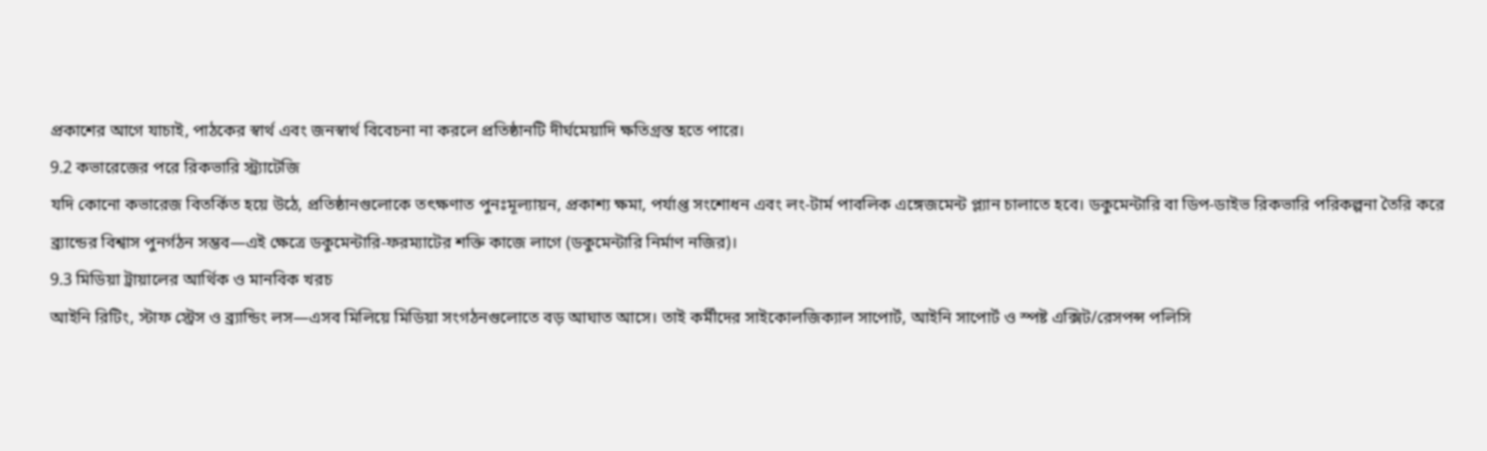প্রকাশের আগে যাচাই, পাঠকের স্বার্থ এবং জনস্বার্থ বিবেচনা না করলে প্রতিষ্ঠানটি দীর্ঘমেয়াদি ক্ষতিগ্রস্ত হতে পারে।
9.2 কভারেজের পরে রিকভারি স্ট্র্যাটেজি
যদি কোনো কভারেজ বিতর্কিত হয়ে উঠে, প্রতিষ্ঠানগুলোকে তৎক্ষণাত পুনঃমূল্যায়ন, প্রকাশ্য ক্ষমা, পর্যাপ্ত সংশোধন এবং লং-টার্ম পাবলিক এঙ্গেজমেন্ট প্ল্যান চালাতে হবে। ডকুমেন্টারি বা ডিপ-ডাইভ রিকভারি পরিকল্পনা তৈরি করে ব্র্যান্ডের বিশ্বাস পুনর্গঠন সম্ভব—এই ক্ষেত্রে ডকুমেন্টারি-ফরম্যাটের শক্তি কাজে লাগে (ডকুমেন্টারি নির্মাণ নজির)।
9.3 মিডিয়া ট্রায়ালের আর্থিক ও মানবিক খরচ
আইনি রিটিং, স্টাফ স্ট্রেস ও ব্র্যান্ডিং লস—এসব মিলিয়ে মিডিয়া সংগঠনগুলোতে বড় আঘাত আসে। তাই কর্মীদের সাইকোলজিক্যাল সাপোর্ট, আইনি সাপোর্ট ও স্পষ্ট এক্সিট/রেসপন্স পলিসি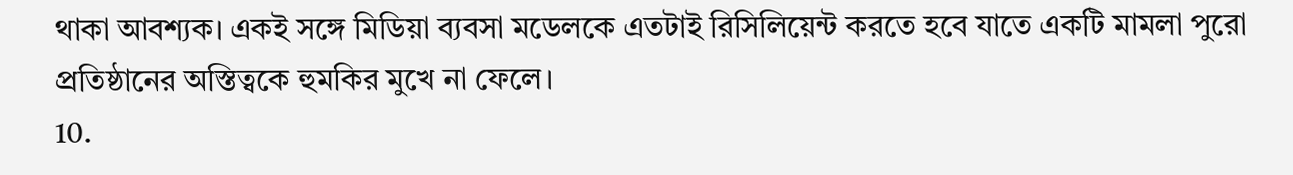থাকা আবশ্যক। একই সঙ্গে মিডিয়া ব্যবসা মডেলকে এতটাই রিসিলিয়েন্ট করতে হবে যাতে একটি মামলা পুরো প্রতিষ্ঠানের অস্তিত্বকে হুমকির মুখে না ফেলে।
10.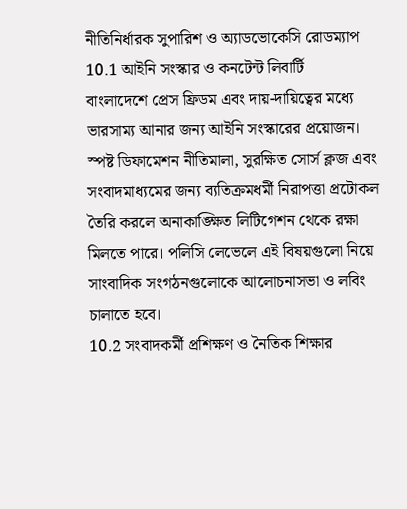নীতিনির্ধারক সুপারিশ ও অ্যাডভোকেসি রোডম্যাপ
10.1 আইনি সংস্কার ও কনটেন্ট লিবার্টি
বাংলাদেশে প্রেস ফ্রিডম এবং দায়-দায়িত্বের মধ্যে ভারসাম্য আনার জন্য আইনি সংস্কারের প্রয়োজন। স্পষ্ট ডিফামেশন নীতিমালা, সুরক্ষিত সোর্স ক্লজ এবং সংবাদমাধ্যমের জন্য ব্যতিক্রমধর্মী নিরাপত্তা প্রটোকল তৈরি করলে অনাকাঙ্ক্ষিত লিটিগেশন থেকে রক্ষা মিলতে পারে। পলিসি লেভেলে এই বিষয়গুলো নিয়ে সাংবাদিক সংগঠনগুলোকে আলোচনাসভা ও লবিং চালাতে হবে।
10.2 সংবাদকর্মী প্রশিক্ষণ ও নৈতিক শিক্ষার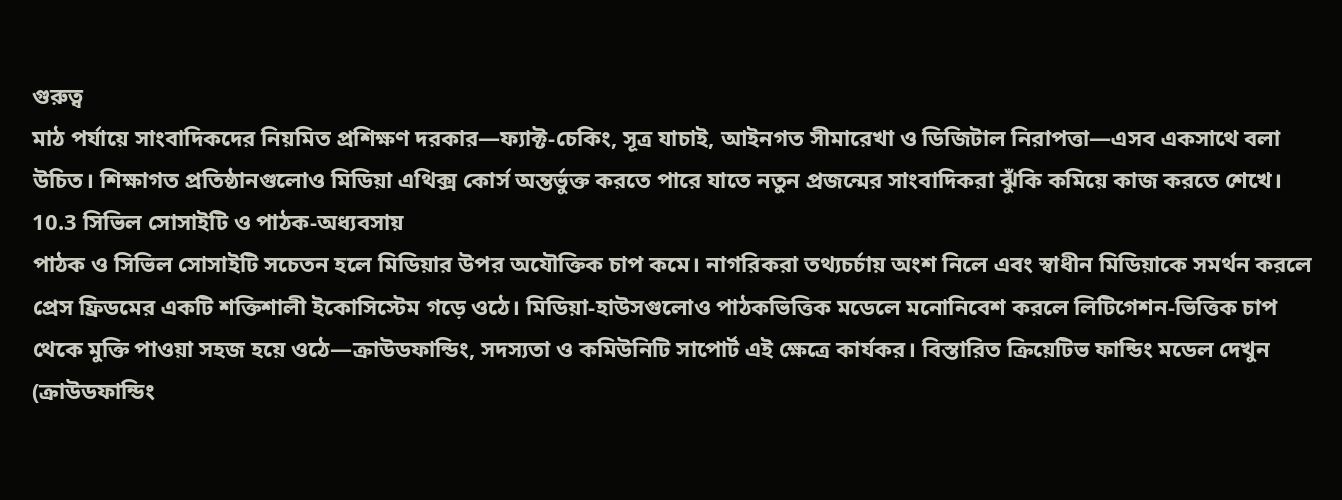গুরুত্ব
মাঠ পর্যায়ে সাংবাদিকদের নিয়মিত প্রশিক্ষণ দরকার—ফ্যাক্ট-চেকিং, সূত্র যাচাই, আইনগত সীমারেখা ও ডিজিটাল নিরাপত্তা—এসব একসাথে বলা উচিত। শিক্ষাগত প্রতিষ্ঠানগুলোও মিডিয়া এথিক্স কোর্স অন্তর্ভুক্ত করতে পারে যাতে নতুন প্রজন্মের সাংবাদিকরা ঝুঁকি কমিয়ে কাজ করতে শেখে।
10.3 সিভিল সোসাইটি ও পাঠক-অধ্যবসায়
পাঠক ও সিভিল সোসাইটি সচেতন হলে মিডিয়ার উপর অযৌক্তিক চাপ কমে। নাগরিকরা তথ্যচর্চায় অংশ নিলে এবং স্বাধীন মিডিয়াকে সমর্থন করলে প্রেস ফ্রিডমের একটি শক্তিশালী ইকোসিস্টেম গড়ে ওঠে। মিডিয়া-হাউসগুলোও পাঠকভিত্তিক মডেলে মনোনিবেশ করলে লিটিগেশন-ভিত্তিক চাপ থেকে মুক্তি পাওয়া সহজ হয়ে ওঠে—ক্রাউডফান্ডিং, সদস্যতা ও কমিউনিটি সাপোর্ট এই ক্ষেত্রে কার্যকর। বিস্তারিত ক্রিয়েটিভ ফান্ডিং মডেল দেখুন (ক্রাউডফান্ডিং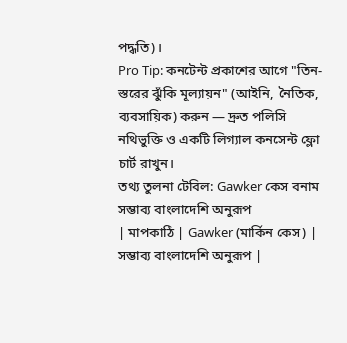পদ্ধতি)।
Pro Tip: কনটেন্ট প্রকাশের আগে "তিন-স্তরের ঝুঁকি মূল্যায়ন" (আইনি, নৈতিক, ব্যবসায়িক) করুন — দ্রুত পলিসি নথিভুক্তি ও একটি লিগ্যাল কনসেন্ট ফ্লো চার্ট রাখুন।
তথ্য তুলনা টেবিল: Gawker কেস বনাম সম্ভাব্য বাংলাদেশি অনুরূপ
| মাপকাঠি | Gawker (মার্কিন কেস) | সম্ভাব্য বাংলাদেশি অনুরূপ |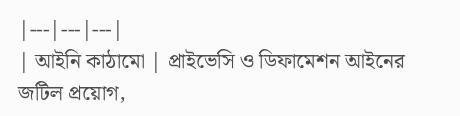|---|---|---|
| আইনি কাঠামো | প্রাইভেসি ও ডিফামেশন আইনের জটিল প্রয়োগ,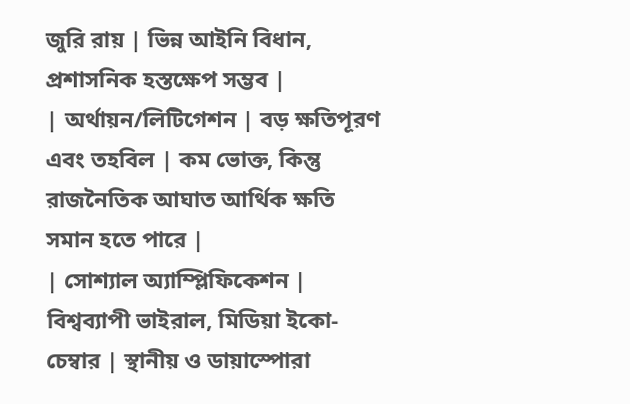জুরি রায় | ভিন্ন আইনি বিধান, প্রশাসনিক হস্তক্ষেপ সম্ভব |
| অর্থায়ন/লিটিগেশন | বড় ক্ষতিপূরণ এবং তহবিল | কম ভোক্ত, কিন্তু রাজনৈতিক আঘাত আর্থিক ক্ষতি সমান হতে পারে |
| সোশ্যাল অ্যাম্প্লিফিকেশন | বিশ্বব্যাপী ভাইরাল, মিডিয়া ইকো-চেম্বার | স্থানীয় ও ডায়াস্পোরা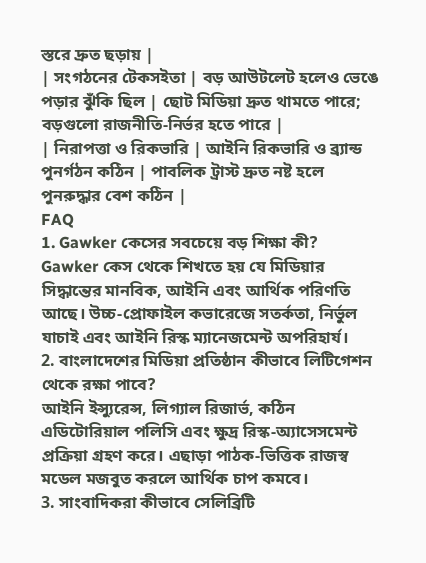স্তরে দ্রুত ছড়ায় |
| সংগঠনের টেকসইতা | বড় আউটলেট হলেও ভেঙে পড়ার ঝুঁকি ছিল | ছোট মিডিয়া দ্রুত থামতে পারে; বড়গুলো রাজনীতি-নির্ভর হতে পারে |
| নিরাপত্তা ও রিকভারি | আইনি রিকভারি ও ব্র্যান্ড পুনর্গঠন কঠিন | পাবলিক ট্রাস্ট দ্রুত নষ্ট হলে পুনরুদ্ধার বেশ কঠিন |
FAQ
1. Gawker কেসের সবচেয়ে বড় শিক্ষা কী?
Gawker কেস থেকে শিখতে হয় যে মিডিয়ার সিদ্ধান্তের মানবিক, আইনি এবং আর্থিক পরিণতি আছে। উচ্চ-প্রোফাইল কভারেজে সতর্কতা, নির্ভুল যাচাই এবং আইনি রিস্ক ম্যানেজমেন্ট অপরিহার্য।
2. বাংলাদেশের মিডিয়া প্রতিষ্ঠান কীভাবে লিটিগেশন থেকে রক্ষা পাবে?
আইনি ইন্স্যুরেন্স, লিগ্যাল রিজার্ভ, কঠিন এডিটোরিয়াল পলিসি এবং ক্ষুদ্র রিস্ক-অ্যাসেসমেন্ট প্রক্রিয়া গ্রহণ করে। এছাড়া পাঠক-ভিত্তিক রাজস্ব মডেল মজবুত করলে আর্থিক চাপ কমবে।
3. সাংবাদিকরা কীভাবে সেলিব্রিটি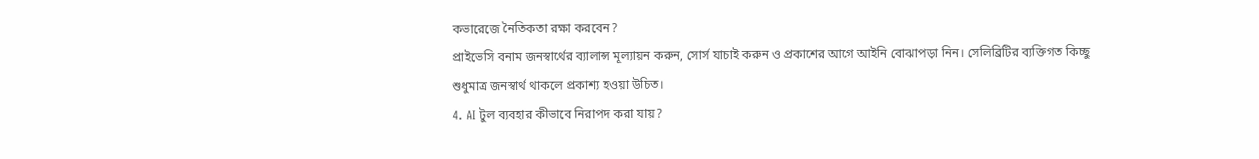কভারেজে নৈতিকতা রক্ষা করবেন?
প্রাইভেসি বনাম জনস্বার্থের ব্যালান্স মূল্যায়ন করুন, সোর্স যাচাই করুন ও প্রকাশের আগে আইনি বোঝাপড়া নিন। সেলিব্রিটির ব্যক্তিগত কিচ্ছু শুধুমাত্র জনস্বার্থ থাকলে প্রকাশ্য হওয়া উচিত।
4. AI টুল ব্যবহার কীভাবে নিরাপদ করা যায়?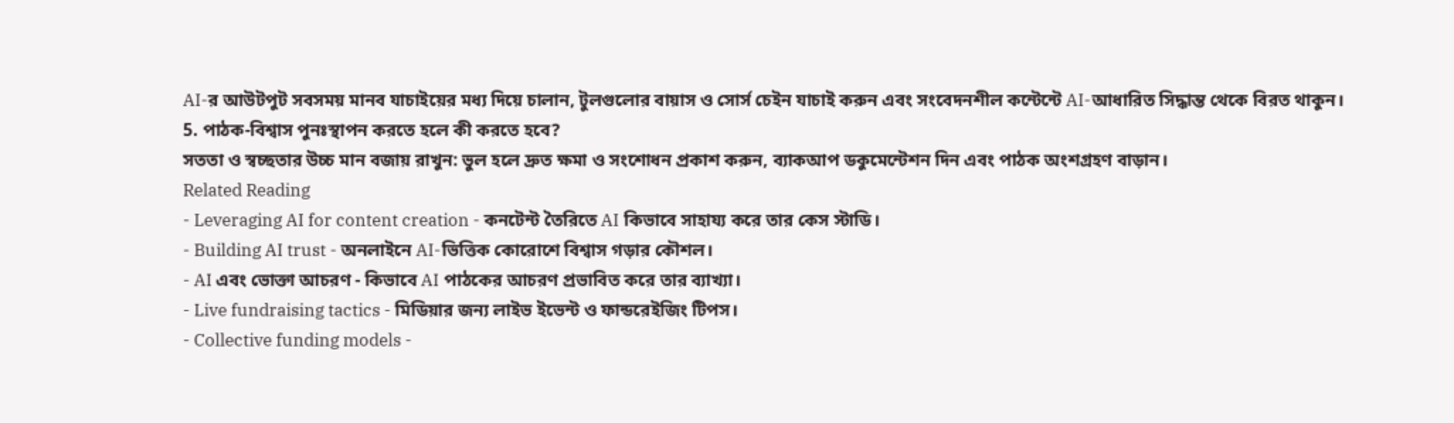AI-র আউটপুট সবসময় মানব যাচাইয়ের মধ্য দিয়ে চালান, টুলগুলোর বায়াস ও সোর্স চেইন যাচাই করুন এবং সংবেদনশীল কন্টেন্টে AI-আধারিত সিদ্ধান্ত থেকে বিরত থাকুন।
5. পাঠক-বিশ্বাস পুনঃস্থাপন করতে হলে কী করতে হবে?
সততা ও স্বচ্ছতার উচ্চ মান বজায় রাখুন: ভুল হলে দ্রুত ক্ষমা ও সংশোধন প্রকাশ করুন, ব্যাকআপ ডকুমেন্টেশন দিন এবং পাঠক অংশগ্রহণ বাড়ান।
Related Reading
- Leveraging AI for content creation - কনটেন্ট তৈরিতে AI কিভাবে সাহায্য করে তার কেস স্টাডি।
- Building AI trust - অনলাইনে AI-ভিত্তিক কোরোশে বিশ্বাস গড়ার কৌশল।
- AI এবং ভোক্তা আচরণ - কিভাবে AI পাঠকের আচরণ প্রভাবিত করে তার ব্যাখ্যা।
- Live fundraising tactics - মিডিয়ার জন্য লাইভ ইভেন্ট ও ফান্ডরেইজিং টিপস।
- Collective funding models -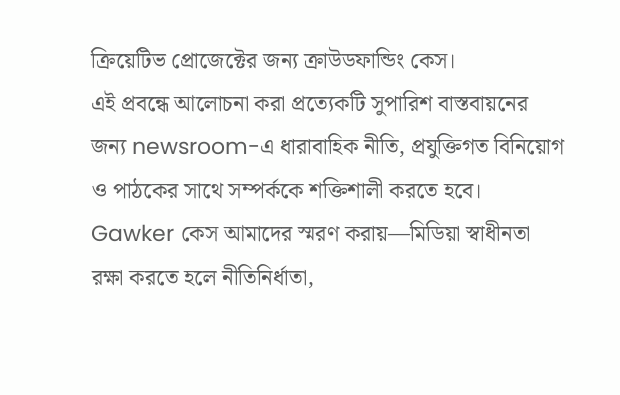ক্রিয়েটিভ প্রোজেক্টের জন্য ক্রাউডফান্ডিং কেস।
এই প্রবন্ধে আলোচনা করা প্রত্যেকটি সুপারিশ বাস্তবায়নের জন্য newsroom-এ ধারাবাহিক নীতি, প্রযুক্তিগত বিনিয়োগ ও পাঠকের সাথে সম্পর্ককে শক্তিশালী করতে হবে। Gawker কেস আমাদের স্মরণ করায়—মিডিয়া স্বাধীনতা রক্ষা করতে হলে নীতিনির্ধাতা,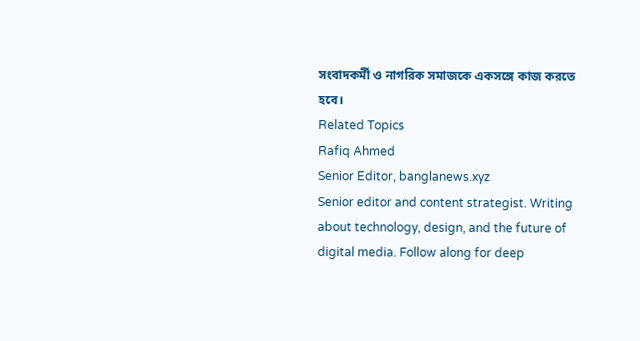সংবাদকর্মী ও নাগরিক সমাজকে একসঙ্গে কাজ করতে হবে।
Related Topics
Rafiq Ahmed
Senior Editor, banglanews.xyz
Senior editor and content strategist. Writing about technology, design, and the future of digital media. Follow along for deep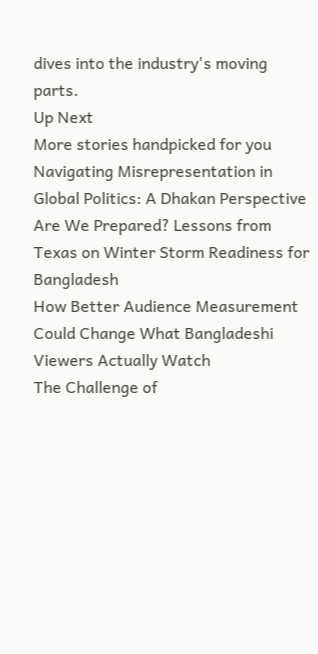dives into the industry's moving parts.
Up Next
More stories handpicked for you
Navigating Misrepresentation in Global Politics: A Dhakan Perspective
Are We Prepared? Lessons from Texas on Winter Storm Readiness for Bangladesh
How Better Audience Measurement Could Change What Bangladeshi Viewers Actually Watch
The Challenge of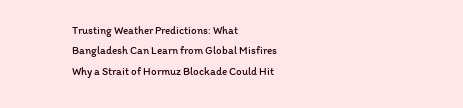Trusting Weather Predictions: What Bangladesh Can Learn from Global Misfires
Why a Strait of Hormuz Blockade Could Hit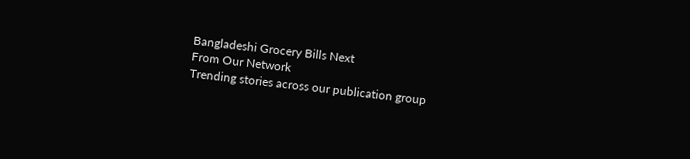Bangladeshi Grocery Bills Next
From Our Network
Trending stories across our publication group